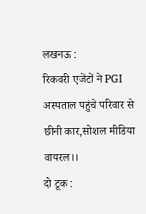लखनऊ :
रिकवरी एजेंटों ने PGI अस्पताल पहुंचे परिवार से छीनी कार,सोशल मीडिया वायरल।।
दो टूक :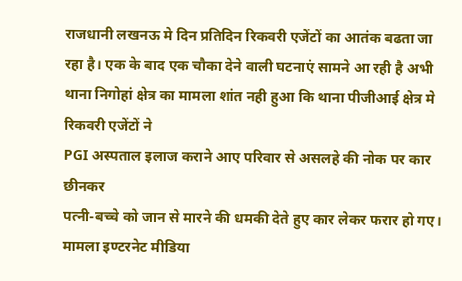राजधानी लखनऊ मे दिन प्रतिदिन रिकवरी एजेंटों का आतंक बढता जा रहा है। एक के बाद एक चौका देने वाली घटनाएं सामने आ रही है अभी थाना निगोहां क्षेत्र का मामला शांत नही हुआ कि थाना पीजीआई क्षेत्र मे रिकवरी एजेंटों ने
PGI अस्पताल इलाज कराने आए परिवार से असलहे की नोक पर कार छीनकर
पत्नी-बच्चे को जान से मारने की धमकी देते हुए कार लेकर फरार हो गए। मामला इण्टरनेट मीडिया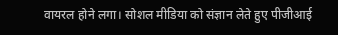वायरल होने लगा। सोशल मीडिया को संज्ञान लेते हुए पीजीआई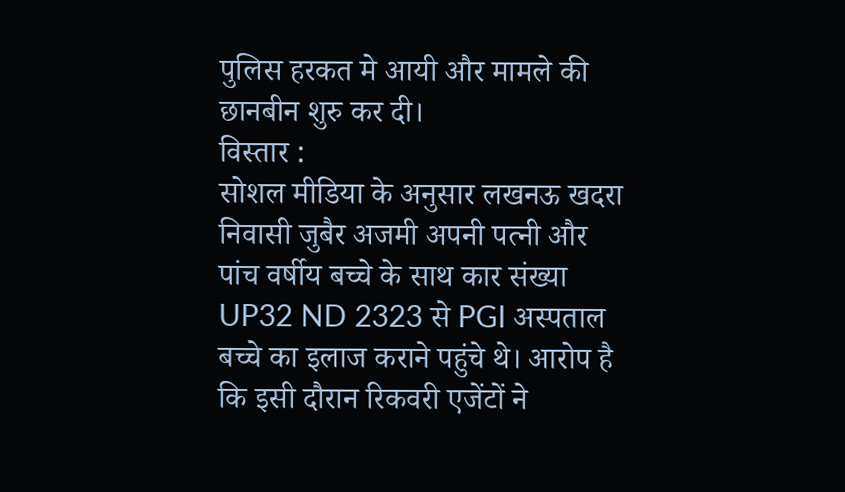पुलिस हरकत मे आयी और मामले की छानबीन शुरु कर दी।
विस्तार :
सोशल मीडिया के अनुसार लखनऊ खदरा निवासी जुबैर अजमी अपनी पत्नी और पांच वर्षीय बच्चे के साथ कार संख्या UP32 ND 2323 से PGI अस्पताल बच्चे का इलाज कराने पहुंचे थे। आरोप है कि इसी दौरान रिकवरी एजेंटों ने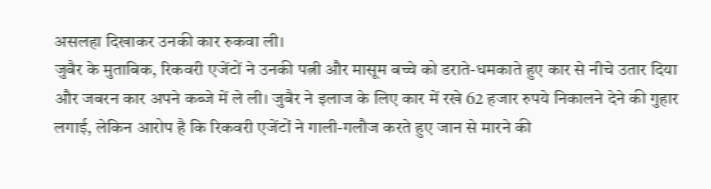असलहा दिखाकर उनकी कार रुकवा ली।
जुबैर के मुताबिक, रिकवरी एजेंटों ने उनकी पत्नी और मासूम बच्चे को डराते-धमकाते हुए कार से नीचे उतार दिया और जबरन कार अपने कब्जे में ले ली। जुबैर ने इलाज के लिए कार में रखे 62 हजार रुपये निकालने देने की गुहार लगाई, लेकिन आरोप है कि रिकवरी एजेंटों ने गाली-गलौज करते हुए जान से मारने की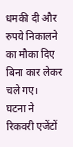धमकी दी और रुपये निकालने का मौका दिए बिना कार लेकर चले गए।
घटना ने रिकवरी एजेंटों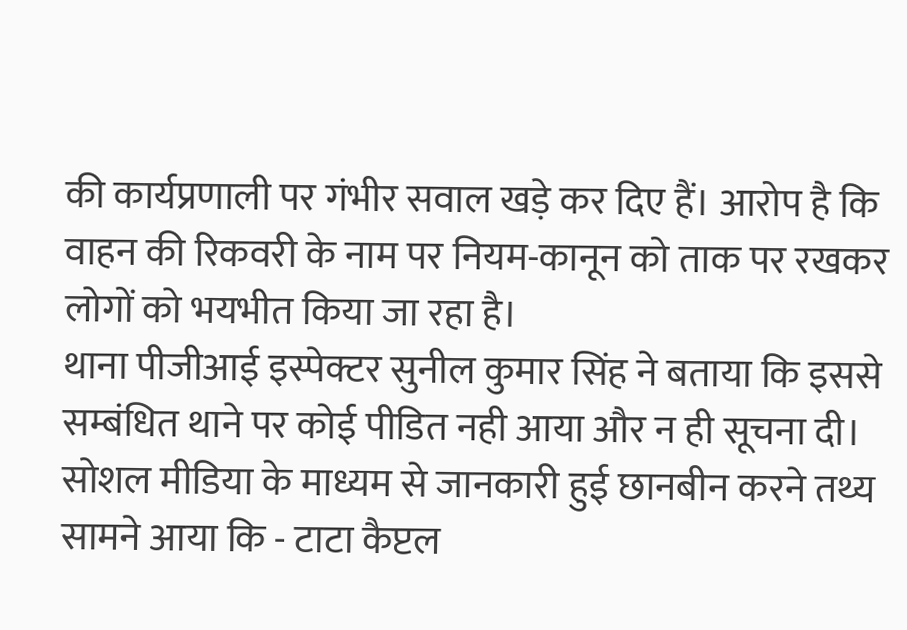की कार्यप्रणाली पर गंभीर सवाल खड़े कर दिए हैं। आरोप है कि वाहन की रिकवरी के नाम पर नियम-कानून को ताक पर रखकर लोगों को भयभीत किया जा रहा है।
थाना पीजीआई इस्पेक्टर सुनील कुमार सिंह ने बताया कि इससे सम्बंधित थाने पर कोई पीडित नही आया और न ही सूचना दी। सोशल मीडिया के माध्यम से जानकारी हुई छानबीन करने तथ्य सामने आया कि - टाटा कैप्टल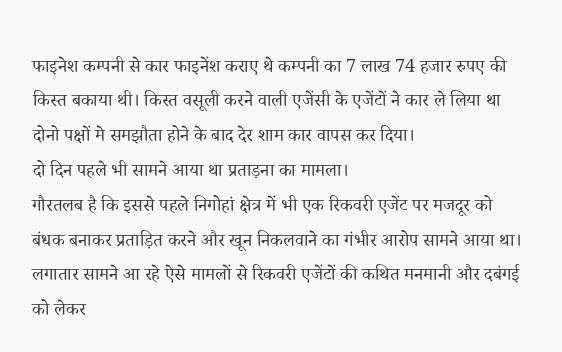फाइनेश कम्पनी से कार फाइनेंश कराए थे कम्पनी का 7 लाख 74 हजार रुपए की किस्त बकाया थी। किस्त वसूली करने वाली एजेंसी के एजेंटों ने कार ले लिया था दोनो पक्षों मे समझौता होने के बाद देर शाम कार वापस कर दिया।
दो दिन पहले भी सामने आया था प्रताड़ना का मामला।
गौरतलब है कि इससे पहले निगोहां क्षेत्र में भी एक रिकवरी एजेंट पर मजदूर को बंधक बनाकर प्रताड़ित करने और खून निकलवाने का गंभीर आरोप सामने आया था। लगातार सामने आ रहे ऐसे मामलों से रिकवरी एजेंटों की कथित मनमानी और दबंगई को लेकर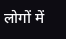लोगों में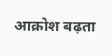आक्रोश बढ़ता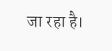जा रहा है।